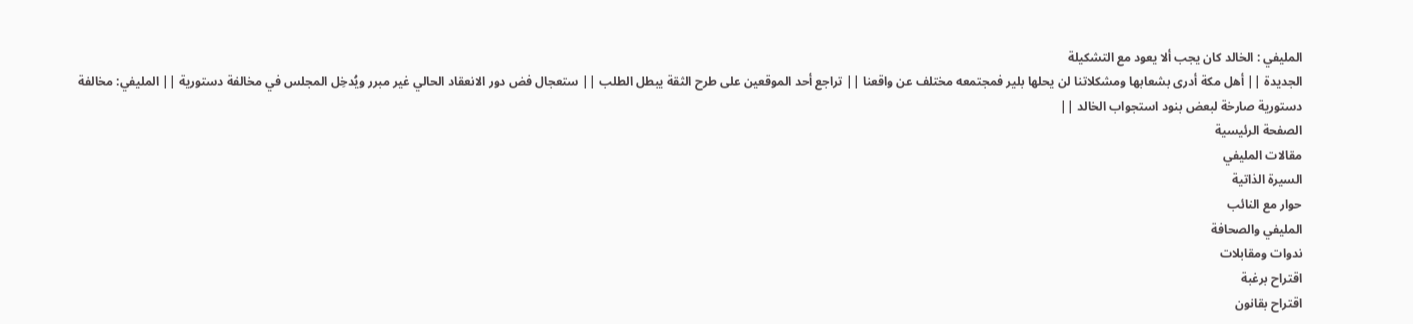المليفي : الخالد كان يجب ألا يعود مع التشكيلة
الجديدة || أهل مكة أدرى بشعابها ومشكلاتنا لن يحلها بلير فمجتمعه مختلف عن واقعنا || تراجع أحد الموقعين على طرح الثقة يبطل الطلب || ستعجال فض دور الانعقاد الحالي غير مبرر ويُدخِل المجلس في مخالفة دستورية || المليفي: مخالفة دستورية صارخة لبعض بنود استجواب الخالد ||
الصفحة الرئيسية
مقالات المليفي
السيرة الذاتية
حوار مع النائب
المليفي والصحافة
ندوات ومقابلات
اقتراح برغبة
اقتراح بقانون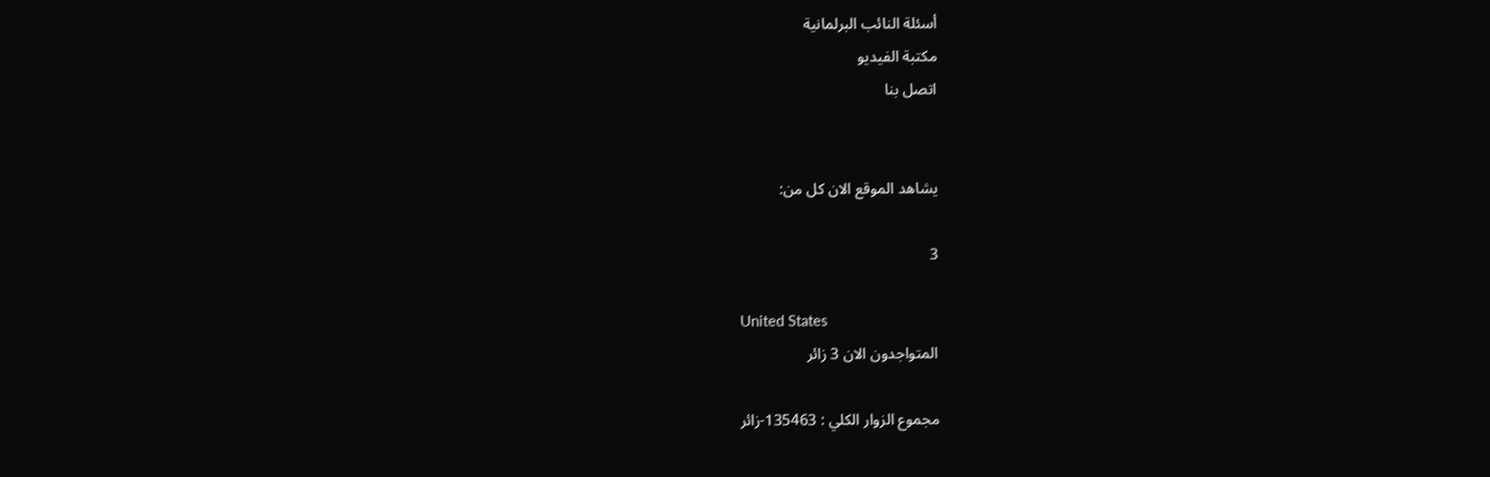أسئلة النائب البرلمانية
مكتبة الفيديو
اتصل بنا


يشاهد الموقع الان كل من:

3

United States
المتواجدون الان 3 زائر

مجموع الزوار الكلي : 135463-زائر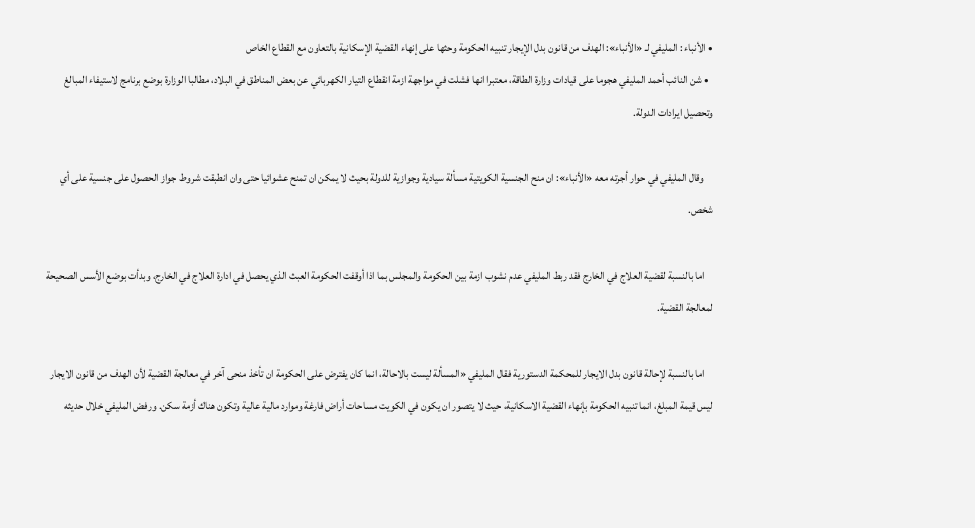• الأنباء : المليفي لـ «الأنباء»: الهدف من قانون بدل الإيجار تنبيه الحكومة وحثها على إنهاء القضية الإسكانية بالتعاون مع القطاع الخاص
  • شن النائب أحمد المليفي هجوما على قيادات وزارة الطاقة، معتبرا انها فشلت في مواجهة ازمة انقطاع التيار الكهربائي عن بعض المناطق في البلاد، مطالبا الوزارة بوضع برنامج لاستيفاء المبالغ وتحصيل ايرادات الدولة.

    وقال المليفي في حوار أجرته معه «الأنباء»: ان منح الجنسية الكويتية مسألة سيادية وجوازية للدولة بحيث لا يمكن ان تمنح عشوائيا حتى وان انطبقت شروط جواز الحصول على جنسية على أي شخص.

    اما بالنسبة لقضية العلاج في الخارج فقد ربط المليفي عدم نشوب ازمة بين الحكومة والمجلس بما اذا أوقفت الحكومة العبث الذي يحصل في ادارة العلاج في الخارج، وبدأت بوضع الأسس الصحيحة لمعالجة القضية.

    اما بالنسبة لإحالة قانون بدل الايجار للمحكمة الدستورية فقال المليفي «المسألة ليست بالاحالة، انما كان يفترض على الحكومة ان تأخذ منحى آخر في معالجة القضية لأن الهدف من قانون الايجار ليس قيمة المبلغ، انما تنبيه الحكومة بإنهاء القضية الاسكانية، حيث لا يتصور ان يكون في الكويت مساحات أراض فارغة وموارد مالية عالية وتكون هناك أزمة سكن. ورفض المليفي خلال حديثه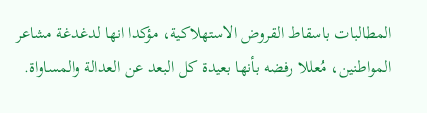المطالبات باسقاط القروض الاستهلاكية، مؤكدا انها لدغدغة مشاعر المواطنين، مُعللا رفضه بأنها بعيدة كل البعد عن العدالة والمساواة.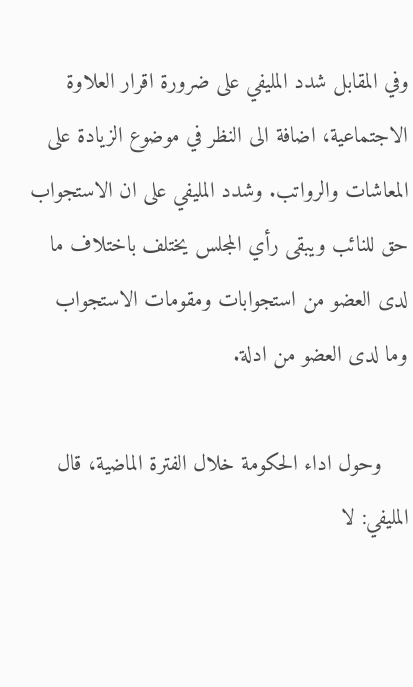وفي المقابل شدد المليفي على ضرورة اقرار العلاوة الاجتماعية، اضافة الى النظر في موضوع الزيادة على المعاشات والرواتب. وشدد المليفي على ان الاستجواب حق للنائب ويبقى رأي المجلس يختلف باختلاف ما لدى العضو من استجوابات ومقومات الاستجواب وما لدى العضو من ادلة.

    وحول اداء الحكومة خلال الفترة الماضية، قال المليفي: لا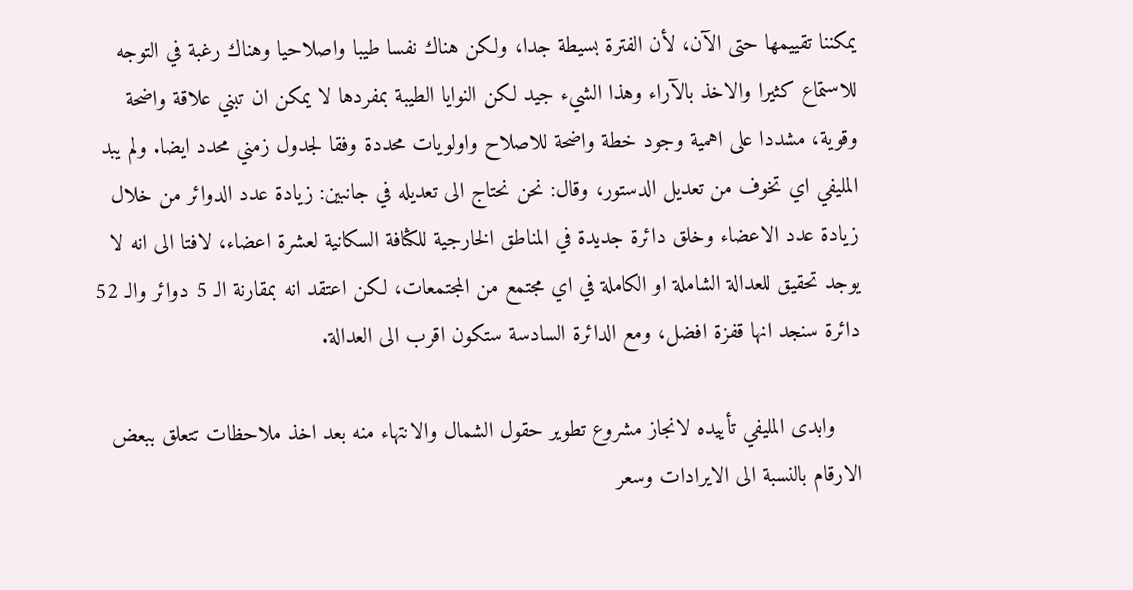يمكننا تقييمها حتى الآن، لأن الفترة بسيطة جدا، ولكن هناك نفسا طيبا واصلاحيا وهناك رغبة في التوجه للاستماع كثيرا والاخذ بالآراء وهذا الشيء جيد لكن النوايا الطيبة بمفردها لا يمكن ان تبني علاقة واضحة وقوية، مشددا على اهمية وجود خطة واضحة للاصلاح واولويات محددة وفقا لجدول زمني محدد ايضا. ولم يبد المليفي اي تخوف من تعديل الدستور، وقال: نحن نحتاج الى تعديله في جانبين: زيادة عدد الدوائر من خلال زيادة عدد الاعضاء وخلق دائرة جديدة في المناطق الخارجية للكثافة السكانية لعشرة اعضاء، لافتا الى انه لا يوجد تحقيق للعدالة الشاملة او الكاملة في اي مجتمع من المجتمعات، لكن اعتقد انه بمقارنة الـ 5 دوائر والـ 52 دائرة سنجد انها قفزة افضل، ومع الدائرة السادسة ستكون اقرب الى العدالة.

    وابدى المليفي تأييده لانجاز مشروع تطوير حقول الشمال والانتهاء منه بعد اخذ ملاحظات تتعلق ببعض الارقام بالنسبة الى الايرادات وسعر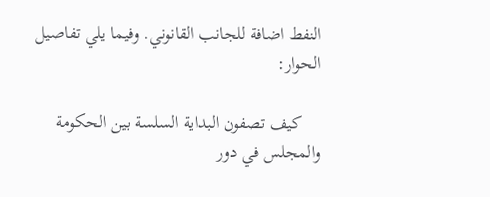النفط اضافة للجانب القانوني. وفيما يلي تفاصيل الحوار:

    كيف تصفون البداية السلسة بين الحكومة والمجلس في دور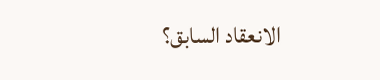الانعقاد السابق؟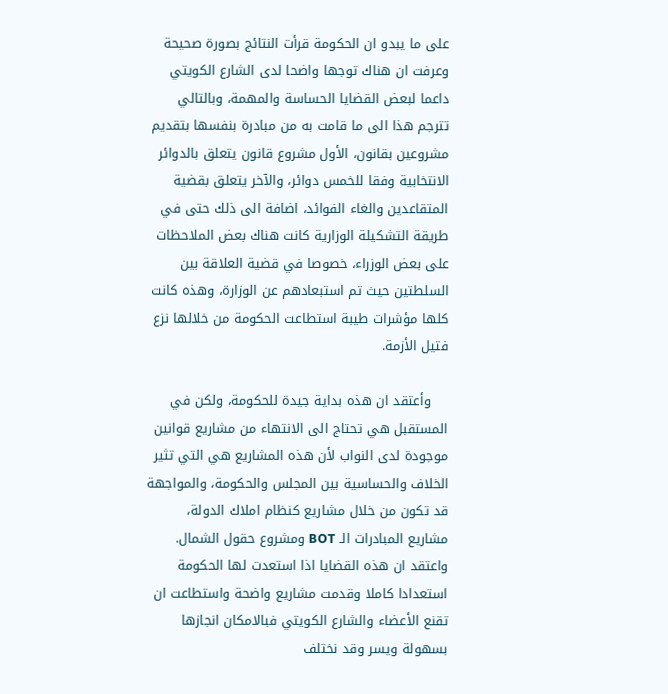على ما يبدو ان الحكومة قرأت النتائج بصورة صحيحة وعرفت ان هناك توجها واضحا لدى الشارع الكويتي داعما لبعض القضايا الحساسة والمهمة، وبالتالي تترجم هذا الى ما قامت به من مبادرة بنفسها بتقديم مشروعين بقانون، الأول مشروع قانون يتعلق بالدوائر الانتخابية وفقا للخمس دوائر، والآخر يتعلق بقضية المتقاعدين والغاء الفوائد، اضافة الى ذلك حتى في طريقة التشكيلة الوزارية كانت هناك بعض الملاحظات على بعض الوزراء، خصوصا في قضية العلاقة بين السلطتين حيث تم استبعادهم عن الوزارة، وهذه كانت كلها مؤشرات طيبة استطاعت الحكومة من خلالها نزع فتيل الأزمة.

    وأعتقد ان هذه بداية جيدة للحكومة، ولكن في المستقبل هي تحتاج الى الانتهاء من مشاريع قوانين موجودة لدى النواب لأن هذه المشاريع هي التي تثير الخلاف والحساسية بين المجلس والحكومة، والمواجهة قد تكون من خلال مشاريع كنظام املاك الدولة، مشاريع المبادرات الـ BOT ومشروع حقول الشمال. واعتقد ان هذه القضايا اذا استعدت لها الحكومة استعدادا كاملا وقدمت مشاريع واضحة واستطاعت ان تقنع الأعضاء والشارع الكويتي فبالامكان انجازها بسهولة ويسر وقد نختلف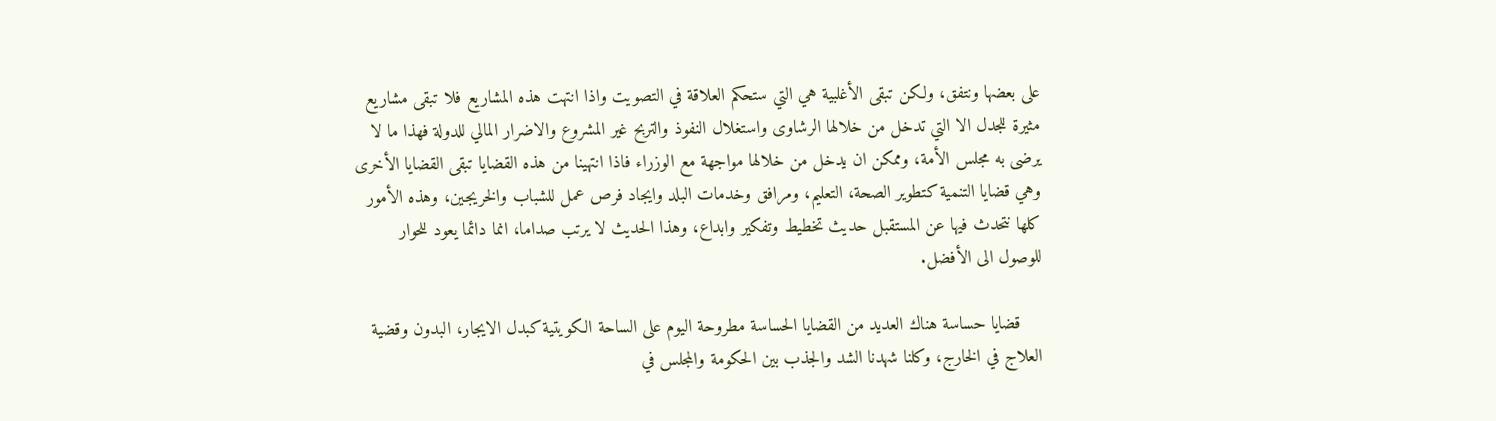على بعضها ونتفق، ولكن تبقى الأغلبية هي التي ستحكم العلاقة في التصويت واذا انتهت هذه المشاريع فلا تبقى مشاريع مثيرة للجدل الا التي تدخل من خلالها الرشاوى واستغلال النفوذ والتربح غير المشروع والاضرار المالي للدولة فهذا ما لا يرضى به مجلس الأمة، وممكن ان يدخل من خلالها مواجهة مع الوزراء فاذا انتهينا من هذه القضايا تبقى القضايا الأخرى وهي قضايا التنمية كتطوير الصحة، التعليم، ومرافق وخدمات البلد وايجاد فرص عمل للشباب والخريجين، وهذه الأمور كلها نتحدث فيها عن المستقبل حديث تخطيط وتفكير وابداع، وهذا الحديث لا يرتب صداما، انما دائما يعود للحوار للوصول الى الأفضل.

    قضايا حساسة هناك العديد من القضايا الحساسة مطروحة اليوم على الساحة الكويتية كبدل الايجار، البدون وقضية العلاج في الخارج، وكلنا شهدنا الشد والجذب بين الحكومة والمجلس في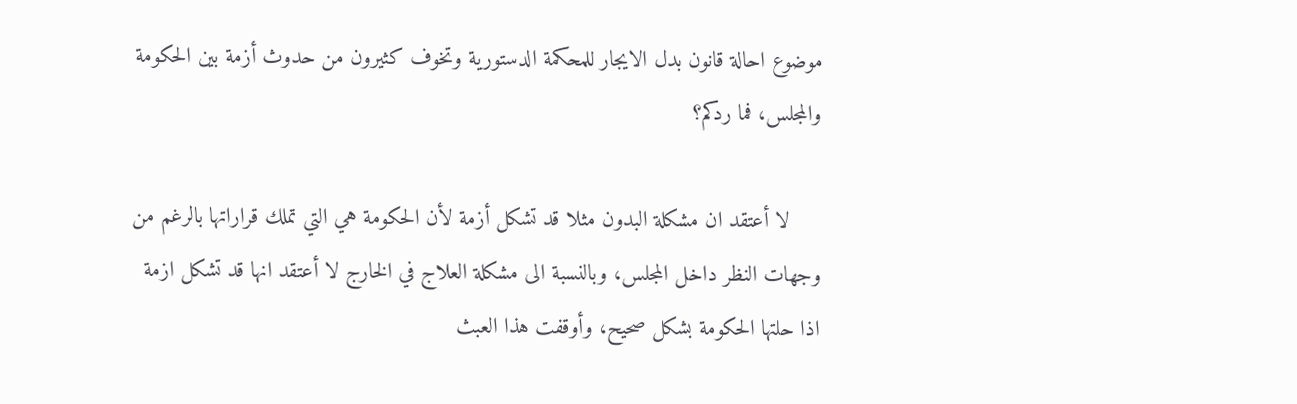موضوع احالة قانون بدل الايجار للمحكمة الدستورية وتخوف كثيرون من حدوث أزمة بين الحكومة والمجلس، فما ردكم؟

     لا أعتقد ان مشكلة البدون مثلا قد تشكل أزمة لأن الحكومة هي التي تملك قراراتها بالرغم من وجهات النظر داخل المجلس، وبالنسبة الى مشكلة العلاج في الخارج لا أعتقد انها قد تشكل ازمة اذا حلتها الحكومة بشكل صحيح، وأوقفت هذا العبث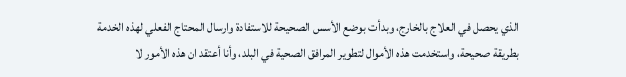الذي يحصل في العلاج بالخارج، وبدأت بوضع الأسس الصحيحة للاستفادة وارسال المحتاج الفعلي لهذه الخدمة بطريقة صحيحة، واستخدمت هذه الأموال لتطوير المرافق الصحية في البلد، وأنا أعتقد ان هذه الأمور لا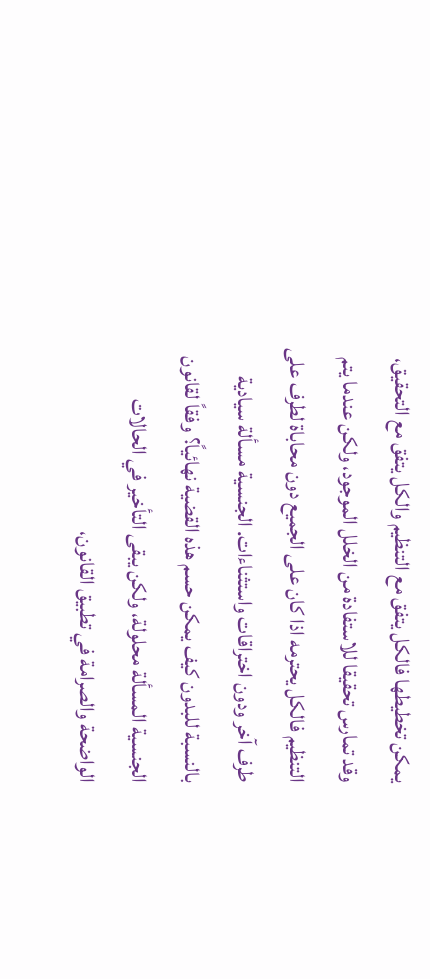يمكن تخطيطها فالكل يتفق مع التنظيم والكل يتفق مع التحقيق، وقد تمارس تحقيقا للاستفادة من الخلل الموجود، ولكن عندما يتم التنظيم فالكل يحترمه اذا كان على الجميع دون محاباة لطرف على طرف آخر ودون اختراقات واستثناءات. الجنسية مسألة سيادية بالنسبة للبدون كيف يمكن حسم هذه القضية نهائياً؟ وفقاً لقانون الجنسية المسألة محلولة، ولكن يبقى التأخير في الحالات الواضحة والصرامة في تطبيق القانون،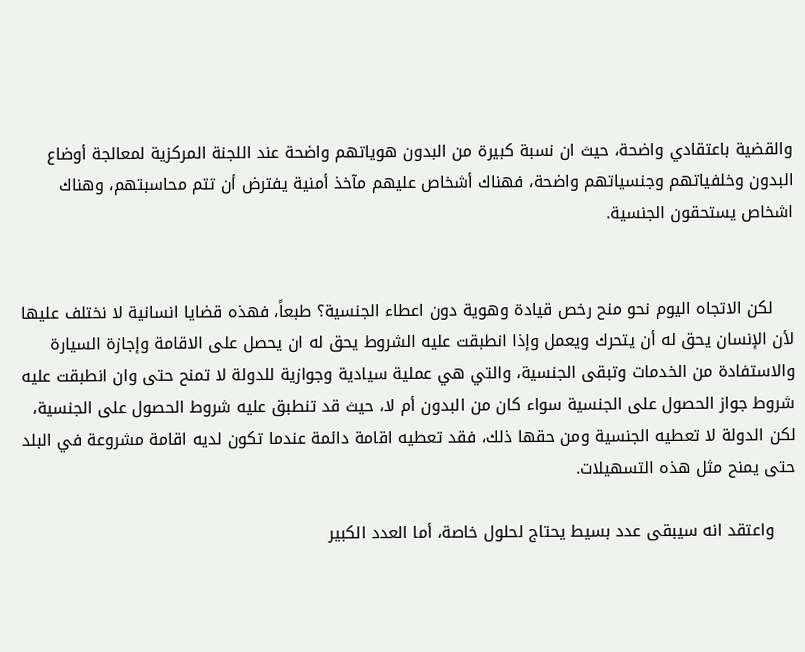والقضية باعتقادي واضحة، حيث ان نسبة كبيرة من البدون هوياتهم واضحة عند اللجنة المركزية لمعالجة أوضاع البدون وخلفياتهم وجنسياتهم واضحة، فهناك أشخاص عليهم مآخذ أمنية يفترض أن تتم محاسبتهم، وهناك اشخاص يستحقون الجنسية.


    لكن الاتجاه اليوم نحو منح رخص قيادة وهوية دون اعطاء الجنسية؟ طبعاً، فهذه قضايا انسانية لا نختلف عليها لأن الإنسان يحق له أن يتحرك ويعمل وإذا انطبقت عليه الشروط يحق له ان يحصل على الاقامة وإجازة السيارة والاستفادة من الخدمات وتبقى الجنسية، والتي هي عملية سيادية وجوازية للدولة لا تمنح حتى وان انطبقت عليه شروط جواز الحصول على الجنسية سواء كان من البدون أم لا، حيث قد تنطبق عليه شروط الحصول على الجنسية، لكن الدولة لا تعطيه الجنسية ومن حقها ذلك، فقد تعطيه اقامة دائمة عندما تكون لديه اقامة مشروعة في البلد حتى يمنح مثل هذه التسهيلات.

    واعتقد انه سيبقى عدد بسيط يحتاج لحلول خاصة، أما العدد الكبير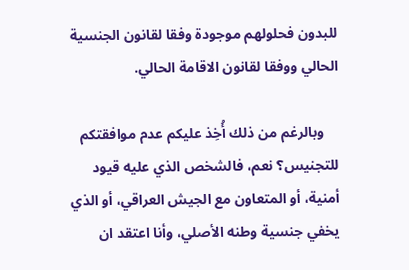للبدون فحلولهم موجودة وفقا لقانون الجنسية الحالي ووفقا لقانون الاقامة الحالي.

    وبالرغم من ذلك أُخِذ عليكم عدم موافقتكم للتجنيس؟ نعم، فالشخص الذي عليه قيود أمنية، أو المتعاون مع الجيش العراقي، أو الذي يخفي جنسية وطنه الأصلي، وأنا اعتقد ان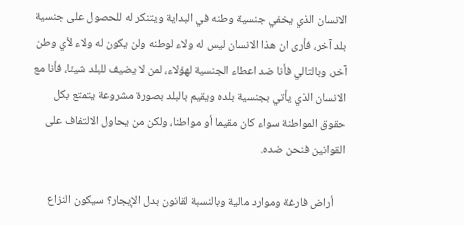الانسان الذي يخفي جنسية وطنه في البداية ويتنكر له للحصول على جنسية بلد آخر، فأرى ان هذا الانسان ليس له ولاء لوطنه ولن يكون له ولاء لأي وطن آخر، وبالتالي فأنا ضد اعطاء الجنسية لهؤلاء، لمن لا يضيف للبلد شيئا، فأنا مع الانسان الذي يأتي بجنسية بلده ويقيم بالبلد بصورة مشروعة يتمتع بكل حقوق المواطنة سواء كان مقيما أو مواطنا، ولكن من يحاول الالتفاف على القوانين فنحن ضده.

    أراض فارغة وموارد مالية وبالنسبة لقانون بدل الإيجار؟ سيكون النزاع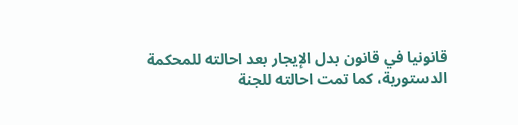قانونيا في قانون بدل الإيجار بعد احالته للمحكمة الدستورية، كما تمت احالته للجنة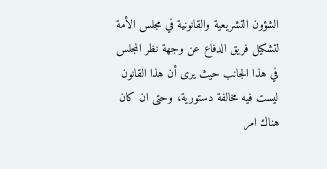الشؤون التشريعية والقانونية في مجلس الأمة لتشكيل فريق الدفاع عن وجهة نظر المجلس في هذا الجانب حيث يرى أن هذا القانون ليست فيه مخالفة دستورية، وحتى ان كان هناك امر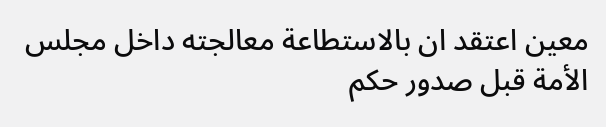معين اعتقد ان بالاستطاعة معالجته داخل مجلس الأمة قبل صدور حكم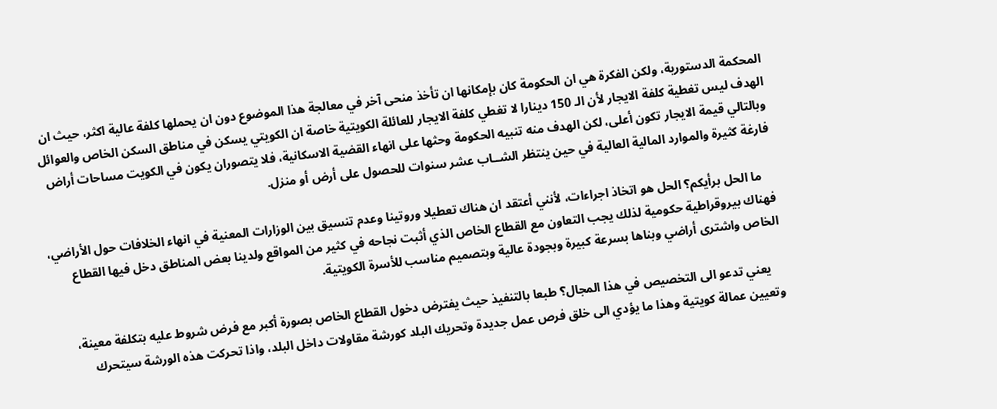المحكمة الدستورية، ولكن الفكرة هي ان الحكومة كان بإمكانها ان تأخذ منحى آخر في معالجة هذا الموضوع دون ان يحملها كلفة عالية اكثر، حيث ان الهدف ليس تغطية كلفة الايجار لأن الـ 150 دينارا لا تغطي كلفة الايجار للعائلة الكويتية خاصة ان الكويتي يسكن في مناطق السكن الخاص والعوائل وبالتالي قيمة الايجار تكون أعلى، لكن الهدف منه تنبيه الحكومة وحثها على انهاء القضية الاسكانية، فلا يتصوران يكون في الكويت مساحات أراض فارغة كثيرة والموارد المالية العالية في حين ينتظر الشــاب عشر سنوات للحصول على أرض أو منزل.

    ما الحل برأيكم؟ الحل هو اتخاذ اجراءات، لأنني أعتقد ان هناك تعطيلا وروتينا وعدم تنسيق بين الوزارات المعنية في انهاء الخلافات حول الأراضي، فهناك بيروقراطية حكومية لذلك يجب التعاون مع القطاع الخاص الذي أثبت نجاحه في كثير من المواقع ولدينا بعض المناطق دخل فيها القطاع الخاص واشترى أراضي وبناها بسرعة كبيرة وبجودة عالية وبتصميم مناسب للأسرة الكويتية.

    يعني تدعو الى التخصيص في هذا المجال؟ طبعا بالتنفيذ حيث يفترض دخول القطاع الخاص بصورة أكبر مع فرض شروط عليه بتكلفة معينة، وتعيين عمالة كويتية وهذا ما يؤدي الى خلق فرص عمل جديدة وتحريك البلد كورشة مقاولات داخل البلد، واذا تحركت هذه الورشة سيتحرك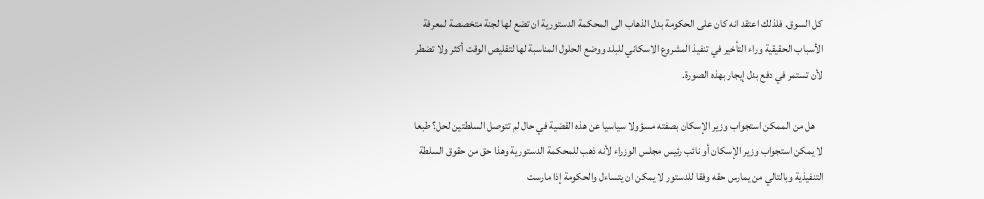كل السوق. فلذلك اعتقد انه كان على الحكومة بدل الذهاب الى المحكمة الدستورية ان تضع لها لجنة متخصصة لمعرفة الأسباب الحقيقية وراء التأخير في تنفيذ المشروع الاسكاني للبلد ووضع الحلول المناسبة لها لتقليص الوقت أكثر ولا تضطر لأن تستمر في دفع بدل إيجار بهذه الصورة.

    هل من الممكن استجواب وزير الإسكان بصفته مسؤولا سياسيا عن هذه القضية في حال لم تتوصل السلطتين لحل؟ طبعا لا يمكن استجواب وزير الإسكان أو نائب رئيس مجلس الوزراء لأنه ذهب للمحكمة الدستورية وهذا حق من حقوق السلطة التنفيذية وبالتالي من يمارس حقه وفقا للدستور لا يمكن ان يتساءل والحكومة إذا مارست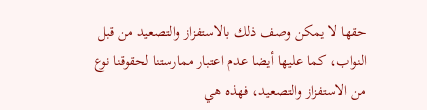حقها لا يمكن وصف ذلك بالاستفزاز والتصعيد من قبل النواب، كما عليها أيضا عدم اعتبار ممارستنا لحقوقنا نوع من الاستفزاز والتصعيد، فهذه هي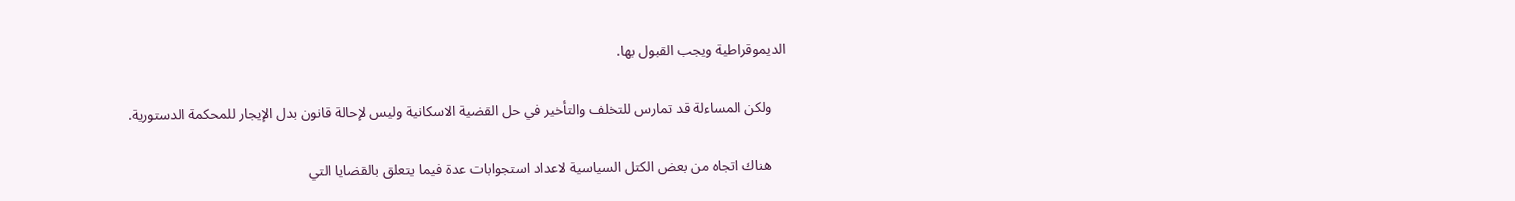الديموقراطية ويجب القبول بها.

    ولكن المساءلة قد تمارس للتخلف والتأخير في حل القضية الاسكانية وليس لإحالة قانون بدل الإيجار للمحكمة الدستورية.

    هناك اتجاه من بعض الكتل السياسية لاعداد استجوابات عدة فيما يتعلق بالقضايا التي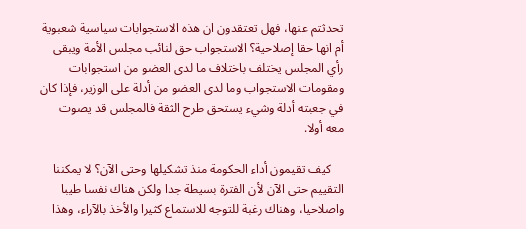تحدثتم عنها، فهل تعتقدون ان هذه الاستجوابات سياسية شعبوية أم انها حقا إصلاحية؟ الاستجواب حق لنائب مجلس الأمة ويبقى رأي المجلس يختلف باختلاف ما لدى العضو من استجوابات ومقومات الاستجواب وما لدى العضو من أدلة على الوزير، فإذا كان في جعبته أدلة وشيء يستحق طرح الثقة فالمجلس قد يصوت معه أولا.

    كيف تقيمون أداء الحكومة منذ تشكيلها وحتى الآن؟ لا يمكننا التقييم حتى الآن لأن الفترة بسيطة جدا ولكن هناك نفسا طيبا واصلاحيا، وهناك رغبة للتوجه للاستماع كثيرا والأخذ بالآراء، وهذا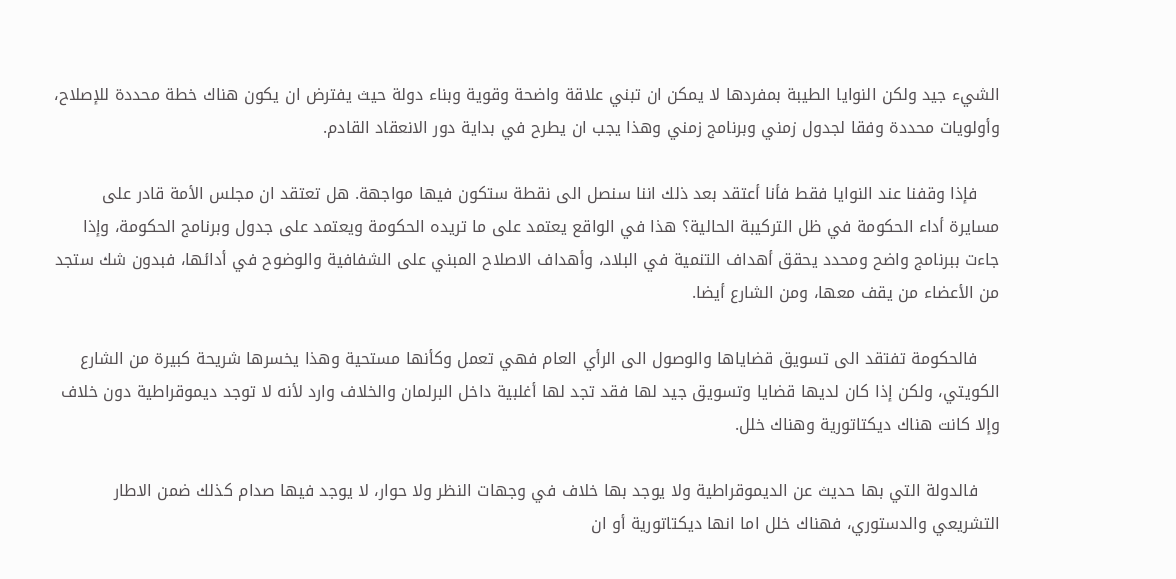الشيء جيد ولكن النوايا الطيبة بمفردها لا يمكن ان تبني علاقة واضحة وقوية وبناء دولة حيث يفترض ان يكون هناك خطة محددة للإصلاح، وأولويات محددة وفقا لجدول زمني وبرنامج زمني وهذا يجب ان يطرح في بداية دور الانعقاد القادم.

    فإذا وقفنا عند النوايا فقط فأنا أعتقد بعد ذلك اننا سنصل الى نقطة ستكون فيها مواجهة. هل تعتقد ان مجلس الأمة قادر على مسايرة أداء الحكومة في ظل التركيبة الحالية؟ هذا في الواقع يعتمد على ما تريده الحكومة ويعتمد على جدول وبرنامج الحكومة، وإذا جاءت ببرنامج واضح ومحدد يحقق أهداف التنمية في البلاد، وأهداف الاصلاح المبني على الشفافية والوضوح في أدائها، فبدون شك ستجد من الأعضاء من يقف معها، ومن الشارع أيضا.

    فالحكومة تفتقد الى تسويق قضاياها والوصول الى الرأي العام فهي تعمل وكأنها مستحية وهذا يخسرها شريحة كبيرة من الشارع الكويتي، ولكن إذا كان لديها قضايا وتسويق جيد لها فقد تجد لها أغلبية داخل البرلمان والخلاف وارد لأنه لا توجد ديموقراطية دون خلاف وإلا كانت هناك ديكتاتورية وهناك خلل.

    فالدولة التي بها حديث عن الديموقراطية ولا يوجد بها خلاف في وجهات النظر ولا حوار، لا يوجد فيها صدام كذلك ضمن الاطار التشريعي والدستوري، فهناك خلل اما انها ديكتاتورية أو ان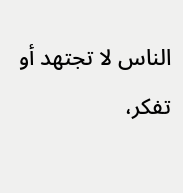الناس لا تجتهد أو تفكر،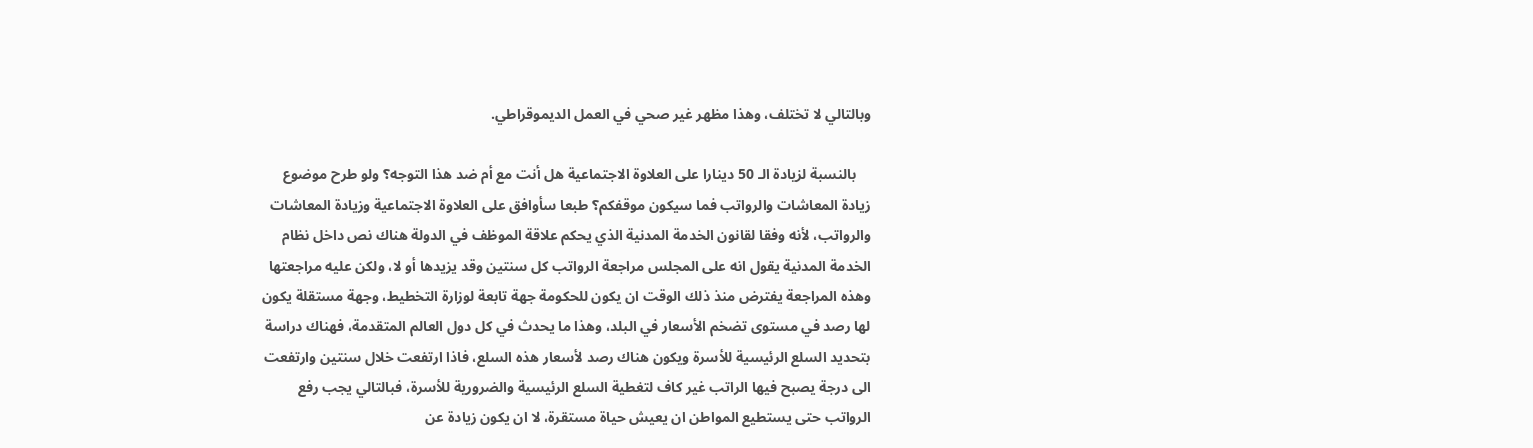وبالتالي لا تختلف، وهذا مظهر غير صحي في العمل الديموقراطي.

    بالنسبة لزيادة الـ 50 دينارا على العلاوة الاجتماعية هل أنت مع أم ضد هذا التوجه؟ ولو طرح موضوع زيادة المعاشات والرواتب فما سيكون موقفكم؟ طبعا سأوافق على العلاوة الاجتماعية وزيادة المعاشات والرواتب، لأنه وفقا لقانون الخدمة المدنية الذي يحكم علاقة الموظف في الدولة هناك نص داخل نظام الخدمة المدنية يقول انه على المجلس مراجعة الرواتب كل سنتين وقد يزيدها أو لا، ولكن عليه مراجعتها وهذه المراجعة يفترض منذ ذلك الوقت ان يكون للحكومة جهة تابعة لوزارة التخطيط، وجهة مستقلة يكون لها رصد في مستوى تضخم الأسعار في البلد، وهذا ما يحدث في كل دول العالم المتقدمة، فهناك دراسة بتحديد السلع الرئيسية للأسرة ويكون هناك رصد لأسعار هذه السلع، فاذا ارتفعت خلال سنتين وارتفعت الى درجة يصبح فيها الراتب غير كاف لتغطية السلع الرئيسية والضرورية للأسرة، فبالتالي يجب رفع الرواتب حتى يستطيع المواطن ان يعيش حياة مستقرة، لا ان يكون زيادة عن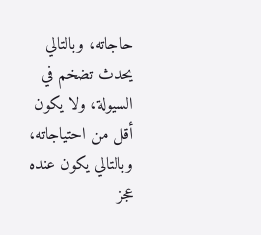حاجاته، وبالتالي يحدث تضخم في السيولة، ولا يكون أقل من احتياجاته، وبالتالي يكون عنده عجز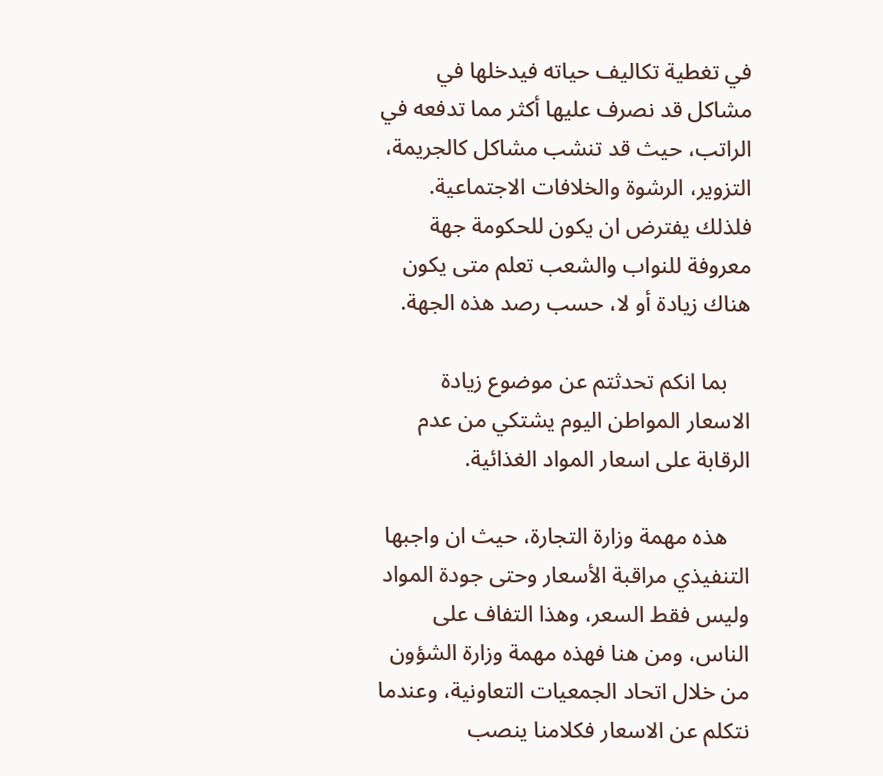في تغطية تكاليف حياته فيدخلها في مشاكل قد نصرف عليها أكثر مما تدفعه في الراتب، حيث قد تنشب مشاكل كالجريمة، التزوير، الرشوة والخلافات الاجتماعية. فلذلك يفترض ان يكون للحكومة جهة معروفة للنواب والشعب تعلم متى يكون هناك زيادة أو لا، حسب رصد هذه الجهة.

    بما انكم تحدثتم عن موضوع زيادة الاسعار المواطن اليوم يشتكي من عدم الرقابة على اسعار المواد الغذائية.

    هذه مهمة وزارة التجارة، حيث ان واجبها التنفيذي مراقبة الأسعار وحتى جودة المواد وليس فقط السعر، وهذا التفاف على الناس، ومن هنا فهذه مهمة وزارة الشؤون من خلال اتحاد الجمعيات التعاونية، وعندما نتكلم عن الاسعار فكلامنا ينصب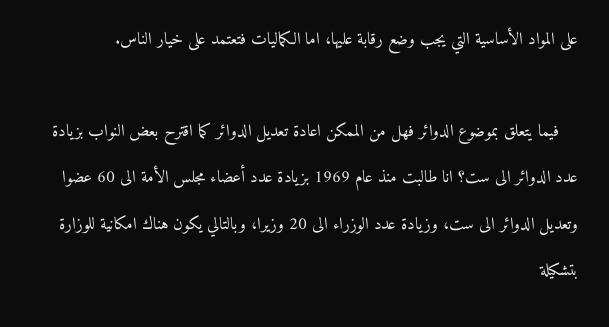على المواد الأساسية التي يجب وضع رقابة عليها، اما الكماليات فتعتمد على خيار الناس.

    فيما يتعلق بموضوع الدوائر فهل من الممكن اعادة تعديل الدوائر كما اقترح بعض النواب بزيادة عدد الدوائر الى ست؟ انا طالبت منذ عام 1969 بزيادة عدد أعضاء مجلس الأمة الى 60 عضوا وتعديل الدوائر الى ست، وزيادة عدد الوزراء الى 20 وزيرا، وبالتالي يكون هناك امكانية للوزارة بتشكيلة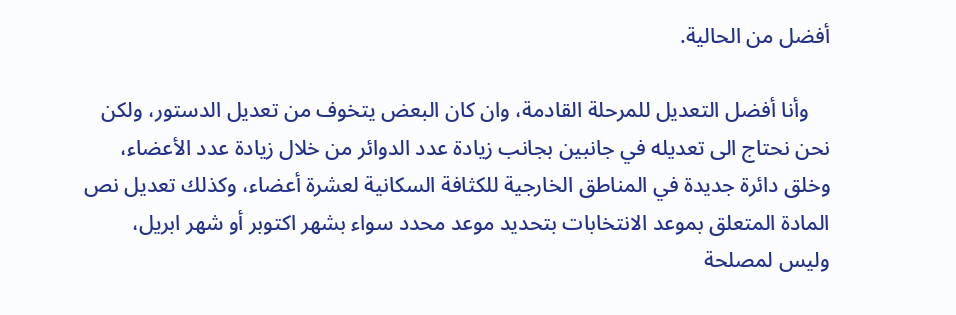أفضل من الحالية.

    وأنا أفضل التعديل للمرحلة القادمة، وان كان البعض يتخوف من تعديل الدستور، ولكن نحن نحتاج الى تعديله في جانبين بجانب زيادة عدد الدوائر من خلال زيادة عدد الأعضاء، وخلق دائرة جديدة في المناطق الخارجية للكثافة السكانية لعشرة أعضاء، وكذلك تعديل نص المادة المتعلق بموعد الانتخابات بتحديد موعد محدد سواء بشهر اكتوبر أو شهر ابريل، وليس لمصلحة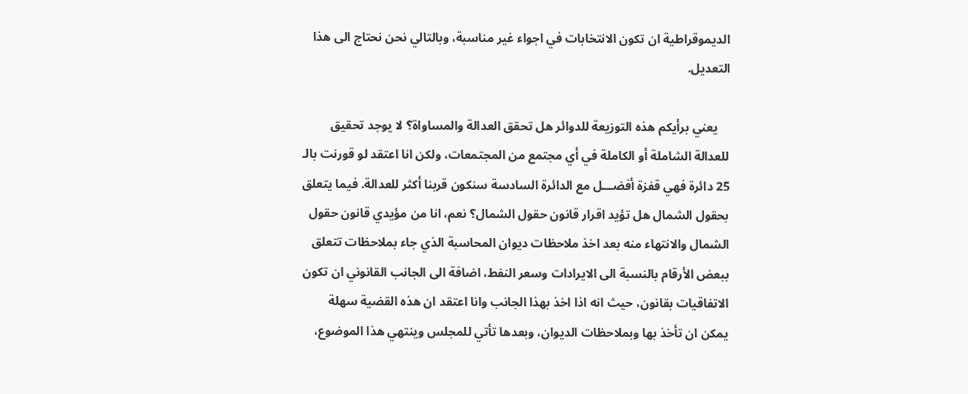الديموقراطية ان تكون الانتخابات في اجواء غير مناسبة، وبالتالي نحن نحتاج الى هذا التعديل.

    يعني برأيكم هذه التوزيعة للدوائر هل تحقق العدالة والمساواة؟ لا يوجد تحقيق للعدالة الشاملة أو الكاملة في أي مجتمع من المجتمعات، ولكن انا اعتقد لو قورنت بالـ 25 دائرة فهي قفزة أفضـــل مع الدائرة السادسة سنكون قربنا أكثر للعدالة. فيما يتعلق بحقول الشمال هل تؤيد اقرار قانون حقول الشمال؟ نعم، انا من مؤيدي قانون حقول الشمال والانتهاء منه بعد اخذ ملاحظات ديوان المحاسبة الذي جاء بملاحظات تتعلق ببعض الأرقام بالنسبة الى الايرادات وسعر النفط، اضافة الى الجانب القانوني ان تكون الاتفاقيات بقانون، حيث انه اذا اخذ بهذا الجانب وانا اعتقد ان هذه القضية سهلة يمكن ان تأخذ بها وبملاحظات الديوان، وبعدها تأتي للمجلس وينتهي هذا الموضوع،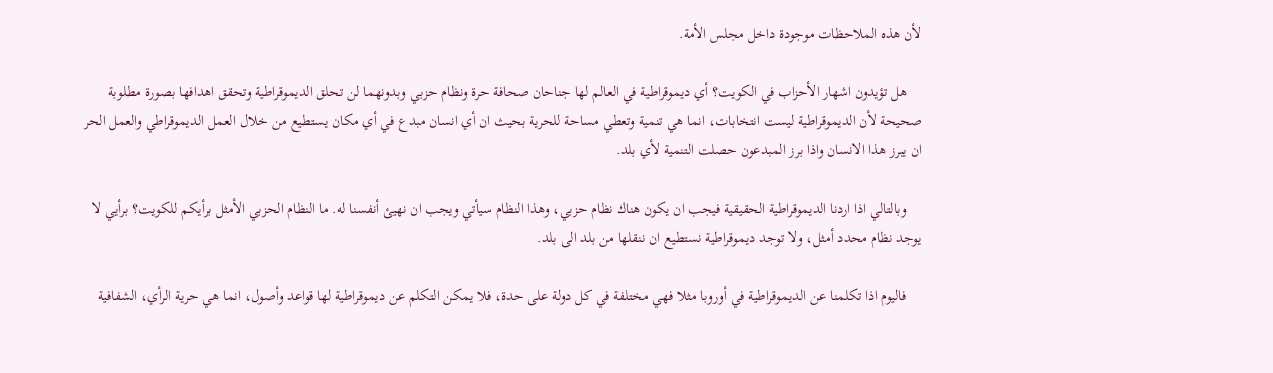لأن هذه الملاحظات موجودة داخل مجلس الأمة.

    هل تؤيدون اشهار الأحزاب في الكويت؟ أي ديموقراطية في العالم لها جناحان صحافة حرة ونظام حزبي وبدونهما لن تحلق الديموقراطية وتحقق اهدافها بصورة مطلوبة صحيحة لأن الديموقراطية ليست انتخابات، انما هي تنمية وتعطي مساحة للحرية بحيث ان أي انسان مبدع في أي مكان يستطيع من خلال العمل الديموقراطي والعمل الحر ان يبرز هذا الانسان واذا برز المبدعون حصلت التنمية لأي بلد.

    وبالتالي اذا اردنا الديموقراطية الحقيقية فيجب ان يكون هناك نظام حزبي، وهذا النظام سيأتي ويجب ان نهيئ أنفسنا له. ما النظام الحزبي الأمثل برأيكم للكويت؟ برأيي لا يوجد نظام محدد أمثل، ولا توجد ديموقراطية نستطيع ان ننقلها من بلد الى بلد.

    فاليوم اذا تكلمنا عن الديموقراطية في أوروبا مثلا فهي مختلفة في كل دولة على حدة، فلا يمكن التكلم عن ديموقراطية لها قواعد وأصول، انما هي حرية الرأي، الشفافية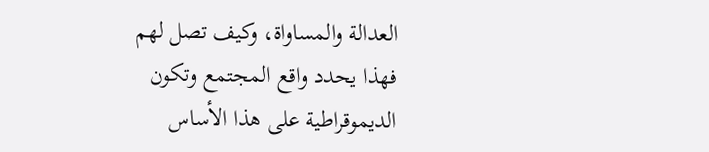العدالة والمساواة، وكيف تصل لهم فهذا يحدد واقع المجتمع وتكون الديموقراطية على هذا الأساس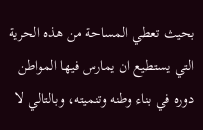بحيث تعطي المساحة من هذه الحرية التي يستطيع ان يمارس فيها المواطن دوره في بناء وطنه وتنميته، وبالتالي لا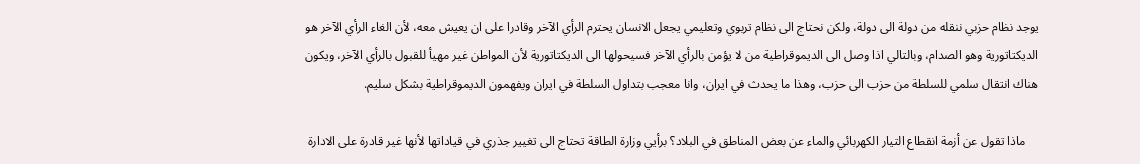يوجد نظام حزبي ننقله من دولة الى دولة، ولكن نحتاج الى نظام تربوي وتعليمي يجعل الانسان يحترم الرأي الآخر وقادرا على ان يعيش معه، لأن الغاء الرأي الآخر هو الديكتاتورية وهو الصدام، وبالتالي اذا وصل الى الديموقراطية من لا يؤمن بالرأي الآخر فسيحولها الى الديكتاتورية لأن المواطن غير مهيأ للقبول بالرأي الآخر، ويكون هناك انتقال سلمي للسلطة من حزب الى حزب، وهذا ما يحدث في ايران، وانا معجب بتداول السلطة في ايران ويفهمون الديموقراطية بشكل سليم.

    ماذا تقول عن أزمة انقطاع التيار الكهربائي والماء عن بعض المناطق في البلاد؟ برأيي وزارة الطاقة تحتاج الى تغيير جذري في قياداتها لأنها غير قادرة على الادارة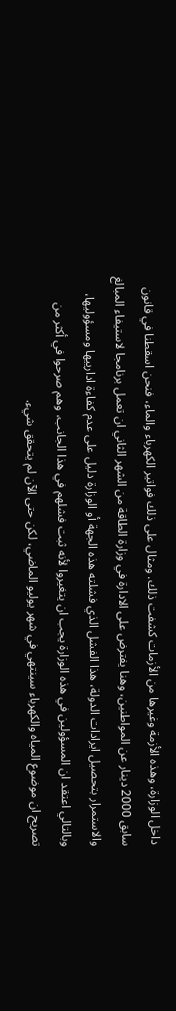داخل الوزارة، وهذه الأزمة وغيرها من الأزمات كشفت ذلك. ومثال على ذلك فواتير الكهرباء والماء، فنحن اسقطنا في قانون سابق 2000 دينار عن المواطنين، وهنا يفترض على الادارة في وزارة الطاقة من الشهر الثاني ان تعمل برنامجا لاستيفاء المبالغ والاستمرار بتحصيل ايرادات الدولة، هذا الفشل الذي فشلته هذه الجهة أو الوزارة دليل على عدم كفاءة ادارييها ومسؤوليها، وبالتالي اعتقد ان المسؤولين في هذه الوزارة يجب ان يتغيروا لأنه ثبت فشلهم في هذا الجانب، وهم صرحوا في أكثر من تصريح ان موضوع المياه والكهرباء سينتهي في شهر يوليو الماضي، لكن حتى الآن لم يتحقق شيء.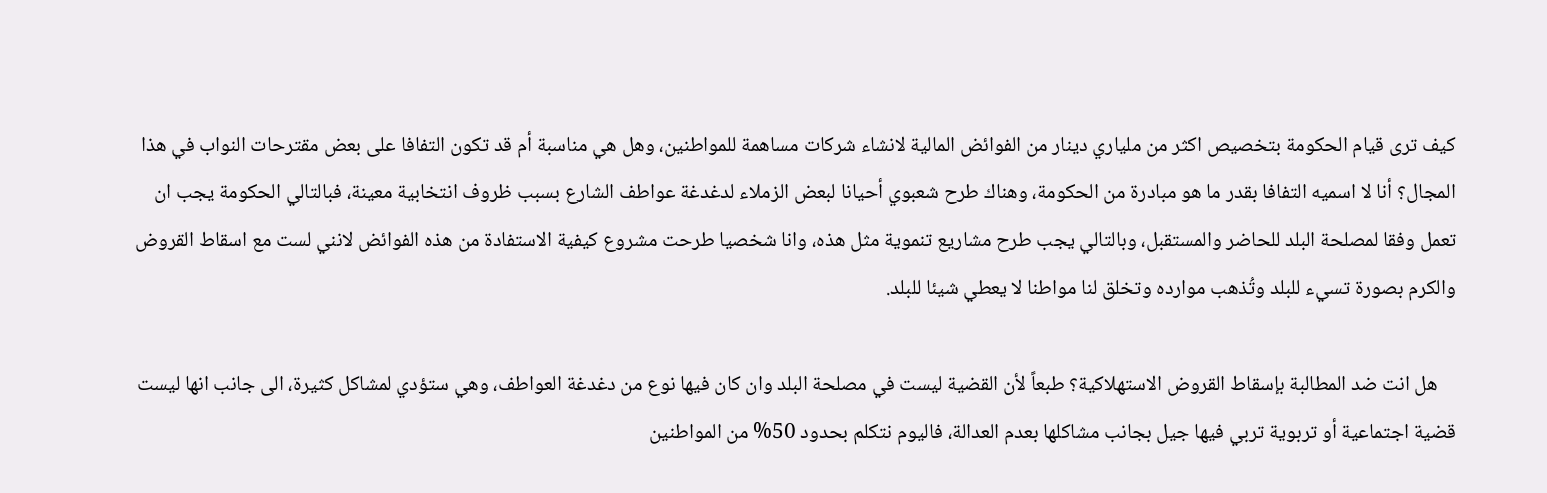كيف ترى قيام الحكومة بتخصيص اكثر من ملياري دينار من الفوائض المالية لانشاء شركات مساهمة للمواطنين، وهل هي مناسبة أم قد تكون التفافا على بعض مقترحات النواب في هذا المجال؟ أنا لا اسميه التفافا بقدر ما هو مبادرة من الحكومة، وهناك طرح شعبوي أحيانا لبعض الزملاء لدغدغة عواطف الشارع بسبب ظروف انتخابية معينة، فبالتالي الحكومة يجب ان تعمل وفقا لمصلحة البلد للحاضر والمستقبل، وبالتالي يجب طرح مشاريع تنموية مثل هذه، وانا شخصيا طرحت مشروع كيفية الاستفادة من هذه الفوائض لانني لست مع اسقاط القروض والكرم بصورة تسيء للبلد وتُذهب موارده وتخلق لنا مواطنا لا يعطي شيئا للبلد.

    هل انت ضد المطالبة بإسقاط القروض الاستهلاكية؟ طبعاً لأن القضية ليست في مصلحة البلد وان كان فيها نوع من دغدغة العواطف، وهي ستؤدي لمشاكل كثيرة، الى جانب انها ليست قضية اجتماعية أو تربوية تربي فيها جيل بجانب مشاكلها بعدم العدالة، فاليوم نتكلم بحدود 50% من المواطنين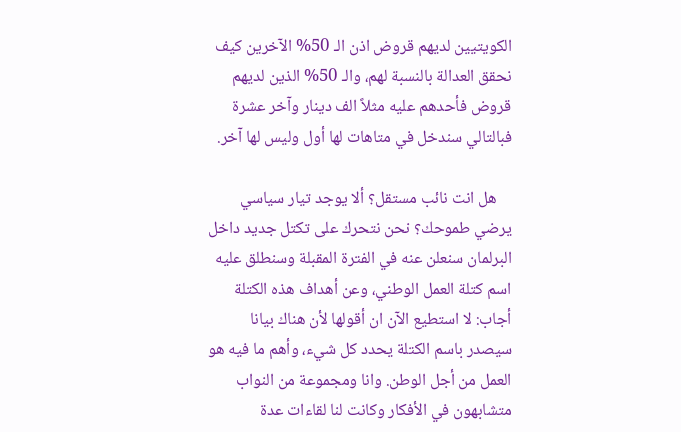الكويتيين لديهم قروض اذن الـ 50% الآخرين كيف نحقق العدالة بالنسبة لهم، والـ 50% الذين لديهم قروض فأحدهم عليه مثلاً الف دينار وآخر عشرة فبالتالي سندخل في متاهات لها أول وليس لها آخر.

    هل انت نائب مستقل؟ ألا يوجد تيار سياسي يرضي طموحك؟ نحن نتحرك على تكتل جديد داخل البرلمان سنعلن عنه في الفترة المقبلة وسنطلق عليه اسم كتلة العمل الوطني، وعن أهداف هذه الكتلة أجاب: لا استطيع الآن ان أقولها لأن هناك بيانا سيصدر باسم الكتلة يحدد كل شيء، وأهم ما فيه هو العمل من أجل الوطن. وانا ومجموعة من النواب متشابهون في الأفكار وكانت لنا لقاءات عدة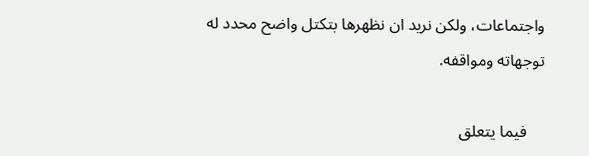واجتماعات، ولكن نريد ان نظهرها بتكتل واضح محدد له توجهاته ومواقفه.

    فيما يتعلق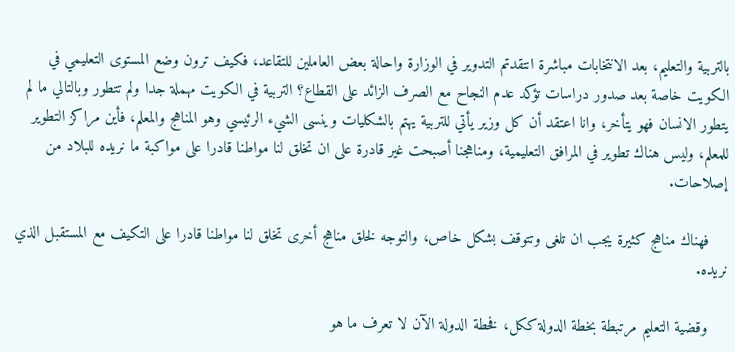بالتربية والتعليم، بعد الانتخابات مباشرة انتقدتم التدوير في الوزارة واحالة بعض العاملين للتقاعد، فكيف ترون وضع المستوى التعليمي في الكويت خاصة بعد صدور دراسات تؤكد عدم النجاح مع الصرف الزائد على القطاع؟ التربية في الكويت مهملة جدا ولم تتطور وبالتالي ما لم يتطور الانسان فهو يتأخر، وانا اعتقد أن كل وزير يأتي للتربية يهتم بالشكليات وينسى الشيء الرئيسي وهو المناهج والمعلم، فأين مراكز التطوير للمعلم، وليس هناك تطوير في المرافق التعليمية، ومناهجنا أصبحت غير قادرة على ان تخلق لنا مواطنا قادرا على مواكبة ما نريده للبلاد من إصلاحات.

    فهناك مناهج كثيرة يجب ان تلغى وتتوقف بشكل خاص، والتوجه لخلق مناهج أخرى تخلق لنا مواطنا قادرا على التكيف مع المستقبل الذي نريده.

    وقضية التعليم مرتبطة بخطة الدولة ككل، فخطة الدولة الآن لا تعرف ما هو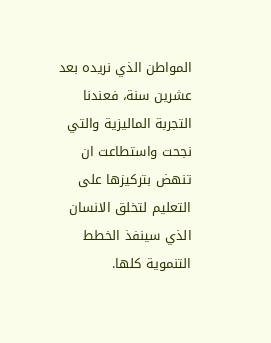المواطن الذي نريده بعد عشرين سنة، فعندنا التجربة الماليزية والتي نجحت واستطاعت ان تنهض بتركيزها على التعليم لتخلق الانسان الذي سينفذ الخطط التنموية كلها.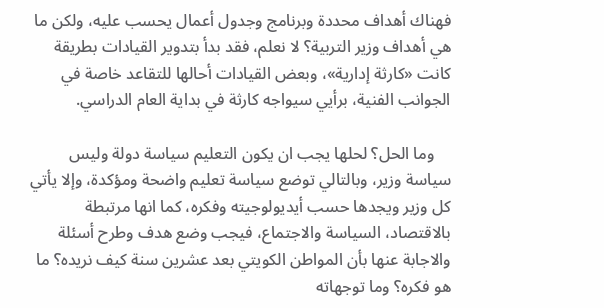فهناك أهداف محددة وبرنامج وجدول أعمال يحسب عليه، ولكن ما هي أهداف وزير التربية؟ لا نعلم، فقد بدأ بتدوير القيادات بطريقة كانت «كارثة إدارية»، وبعض القيادات أحالها للتقاعد خاصة في الجوانب الفنية، برأيي سيواجه كارثة في بداية العام الدراسي.

    وما الحل؟ لحلها يجب ان يكون التعليم سياسة دولة وليس سياسة وزير، وبالتالي توضع سياسة تعليم واضحة ومؤكدة، وإلا يأتي كل وزير ويجدها حسب أيديولوجيته وفكره، كما انها مرتبطة بالاقتصاد، السياسة والاجتماع، فيجب وضع هدف وطرح أسئلة والاجابة عنها بأن المواطن الكويتي بعد عشرين سنة كيف نريده؟ ما هو فكره؟ وما توجهاته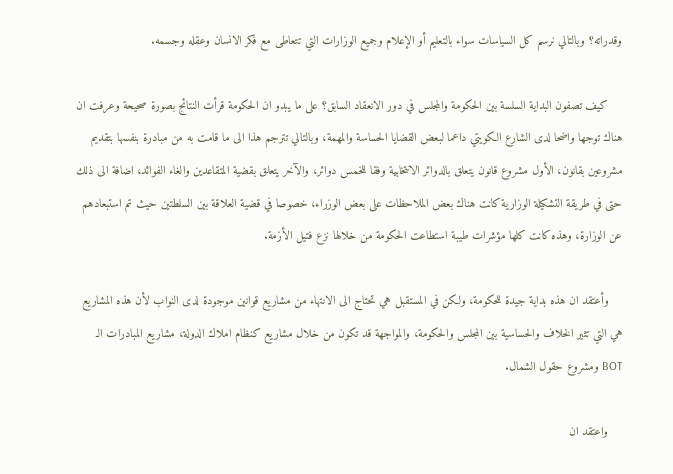وقدراته؟ وبالتالي نرسم كل السياسات سواء بالتعليم أو الإعلام وجميع الوزارات التي تتعاطى مع فكر الانسان وعقله وجسمه.

    كيف تصفون البداية السلسة بين الحكومة والمجلس في دور الانعقاد السابق؟ على ما يبدو ان الحكومة قرأت النتائج بصورة صحيحة وعرفت ان هناك توجها واضحا لدى الشارع الكويتي داعما لبعض القضايا الحساسة والمهمة، وبالتالي تترجم هذا الى ما قامت به من مبادرة بنفسها بتقديم مشروعين بقانون، الأول مشروع قانون يتعلق بالدوائر الانتخابية وفقا للخمس دوائر، والآخر يتعلق بقضية المتقاعدين والغاء الفوائد، اضافة الى ذلك حتى في طريقة التشكيلة الوزارية كانت هناك بعض الملاحظات على بعض الوزراء، خصوصا في قضية العلاقة بين السلطتين حيث تم استبعادهم عن الوزارة، وهذه كانت كلها مؤشرات طيبة استطاعت الحكومة من خلالها نزع فتيل الأزمة.

    وأعتقد ان هذه بداية جيدة للحكومة، ولكن في المستقبل هي تحتاج الى الانتهاء من مشاريع قوانين موجودة لدى النواب لأن هذه المشاريع هي التي تثير الخلاف والحساسية بين المجلس والحكومة، والمواجهة قد تكون من خلال مشاريع كنظام املاك الدولة، مشاريع المبادرات الـ BOT ومشروع حقول الشمال.

    واعتقد ان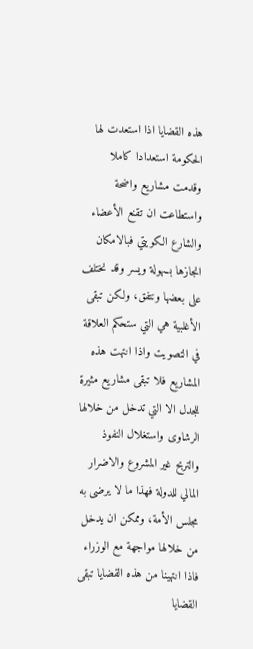هذه القضايا اذا استعدت لها الحكومة استعدادا كاملا وقدمت مشاريع واضحة واستطاعت ان تقنع الأعضاء والشارع الكويتي فبالامكان انجازها بسهولة ويسر وقد نختلف على بعضها ونتفق، ولكن تبقى الأغلبية هي التي ستحكم العلاقة في التصويت واذا انتهت هذه المشاريع فلا تبقى مشاريع مثيرة للجدل الا التي تدخل من خلالها الرشاوى واستغلال النفوذ والتربح غير المشروع والاضرار المالي للدولة فهذا ما لا يرضى به مجلس الأمة، وممكن ان يدخل من خلالها مواجهة مع الوزراء فاذا انتهينا من هذه القضايا تبقى القضايا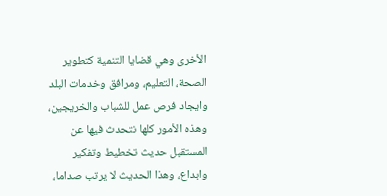الأخرى وهي قضايا التنمية كتطوير الصحة، التعليم، ومرافق وخدمات البلد وايجاد فرص عمل للشباب والخريجين، وهذه الأمور كلها نتحدث فيها عن المستقبل حديث تخطيط وتفكير وابداع، وهذا الحديث لا يرتب صداما،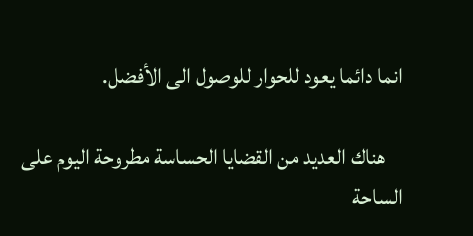انما دائما يعود للحوار للوصول الى الأفضل.

    هناك العديد من القضايا الحساسة مطروحة اليوم على الساحة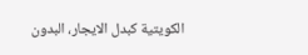الكويتية كبدل الايجار، البدون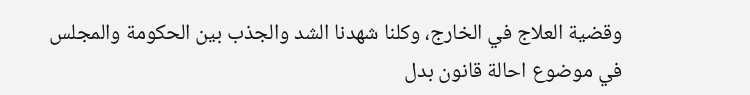وقضية العلاج في الخارج، وكلنا شهدنا الشد والجذب بين الحكومة والمجلس في موضوع احالة قانون بدل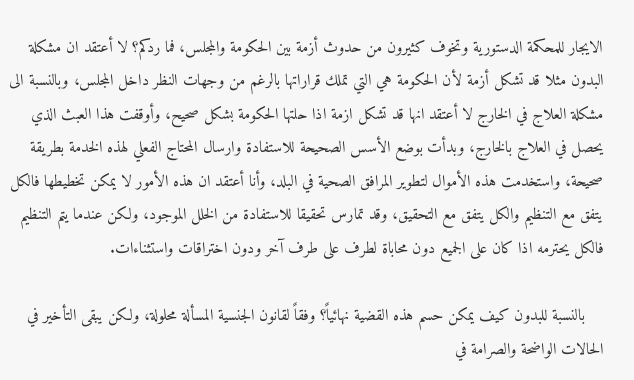الايجار للمحكمة الدستورية وتخوف كثيرون من حدوث أزمة بين الحكومة والمجلس، فما ردكم؟ لا أعتقد ان مشكلة البدون مثلا قد تشكل أزمة لأن الحكومة هي التي تملك قراراتها بالرغم من وجهات النظر داخل المجلس، وبالنسبة الى مشكلة العلاج في الخارج لا أعتقد انها قد تشكل ازمة اذا حلتها الحكومة بشكل صحيح، وأوقفت هذا العبث الذي يحصل في العلاج بالخارج، وبدأت بوضع الأسس الصحيحة للاستفادة وارسال المحتاج الفعلي لهذه الخدمة بطريقة صحيحة، واستخدمت هذه الأموال لتطوير المرافق الصحية في البلد، وأنا أعتقد ان هذه الأمور لا يمكن تخطيطها فالكل يتفق مع التنظيم والكل يتفق مع التحقيق، وقد تمارس تحقيقا للاستفادة من الخلل الموجود، ولكن عندما يتم التنظيم فالكل يحترمه اذا كان على الجميع دون محاباة لطرف على طرف آخر ودون اختراقات واستثناءات.

    بالنسبة للبدون كيف يمكن حسم هذه القضية نهائياً؟ وفقاً لقانون الجنسية المسألة محلولة، ولكن يبقى التأخير في الحالات الواضحة والصرامة في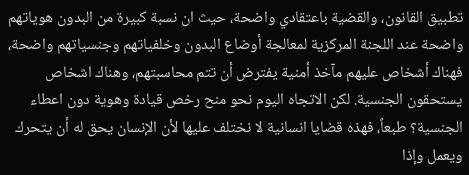تطبيق القانون، والقضية باعتقادي واضحة، حيث ان نسبة كبيرة من البدون هوياتهم واضحة عند اللجنة المركزية لمعالجة أوضاع البدون وخلفياتهم وجنسياتهم واضحة، فهناك أشخاص عليهم مآخذ أمنية يفترض أن تتم محاسبتهم، وهناك اشخاص يستحقون الجنسية. لكن الاتجاه اليوم نحو منح رخص قيادة وهوية دون اعطاء الجنسية؟ طبعاً، فهذه قضايا انسانية لا نختلف عليها لأن الإنسان يحق له أن يتحرك ويعمل وإذا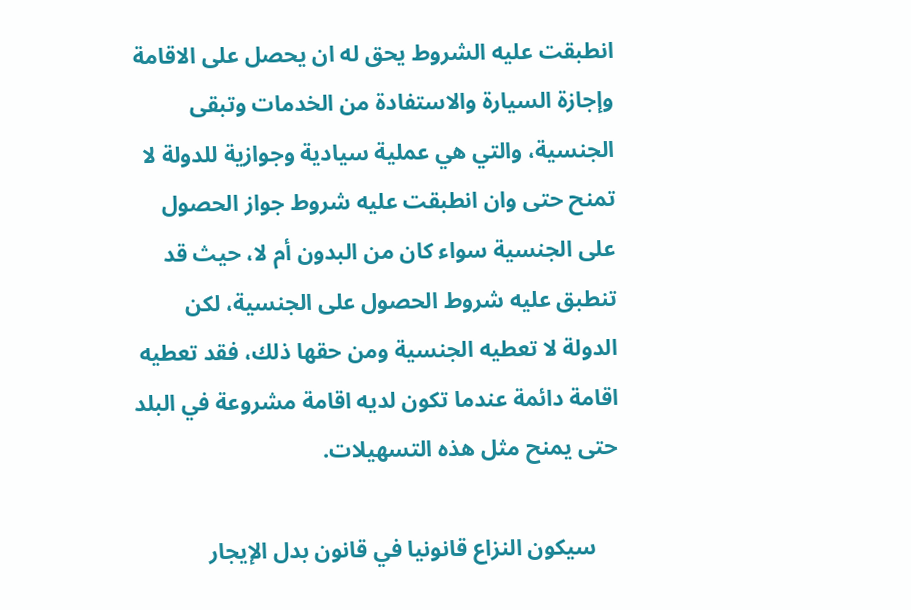انطبقت عليه الشروط يحق له ان يحصل على الاقامة وإجازة السيارة والاستفادة من الخدمات وتبقى الجنسية، والتي هي عملية سيادية وجوازية للدولة لا تمنح حتى وان انطبقت عليه شروط جواز الحصول على الجنسية سواء كان من البدون أم لا، حيث قد تنطبق عليه شروط الحصول على الجنسية، لكن الدولة لا تعطيه الجنسية ومن حقها ذلك، فقد تعطيه اقامة دائمة عندما تكون لديه اقامة مشروعة في البلد حتى يمنح مثل هذه التسهيلات.

    سيكون النزاع قانونيا في قانون بدل الإيجار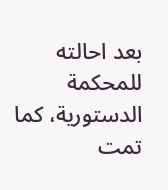بعد احالته للمحكمة الدستورية، كما تمت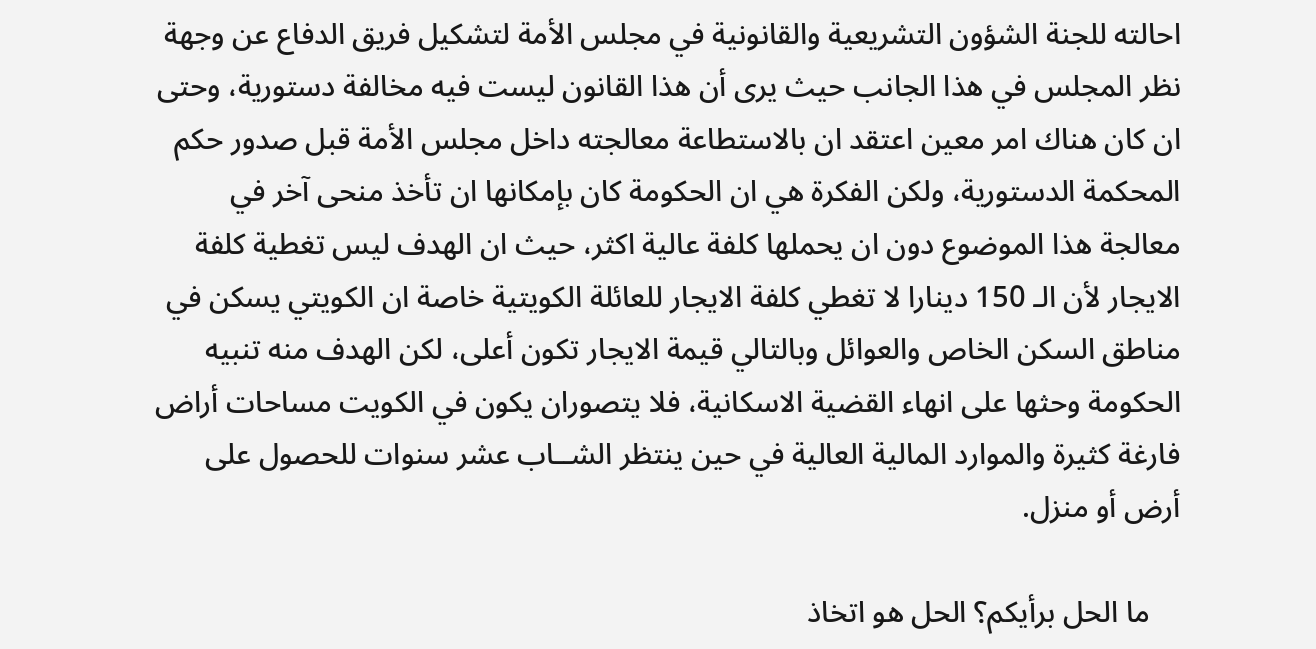احالته للجنة الشؤون التشريعية والقانونية في مجلس الأمة لتشكيل فريق الدفاع عن وجهة نظر المجلس في هذا الجانب حيث يرى أن هذا القانون ليست فيه مخالفة دستورية، وحتى ان كان هناك امر معين اعتقد ان بالاستطاعة معالجته داخل مجلس الأمة قبل صدور حكم المحكمة الدستورية، ولكن الفكرة هي ان الحكومة كان بإمكانها ان تأخذ منحى آخر في معالجة هذا الموضوع دون ان يحملها كلفة عالية اكثر، حيث ان الهدف ليس تغطية كلفة الايجار لأن الـ 150 دينارا لا تغطي كلفة الايجار للعائلة الكويتية خاصة ان الكويتي يسكن في مناطق السكن الخاص والعوائل وبالتالي قيمة الايجار تكون أعلى، لكن الهدف منه تنبيه الحكومة وحثها على انهاء القضية الاسكانية، فلا يتصوران يكون في الكويت مساحات أراض فارغة كثيرة والموارد المالية العالية في حين ينتظر الشــاب عشر سنوات للحصول على أرض أو منزل.

    ما الحل برأيكم؟ الحل هو اتخاذ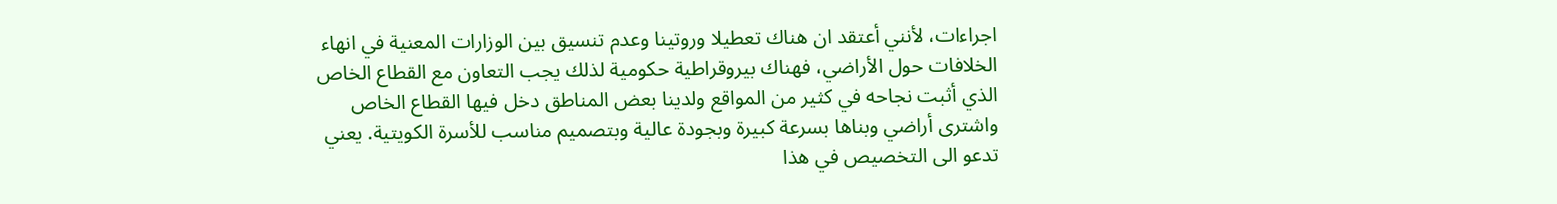اجراءات، لأنني أعتقد ان هناك تعطيلا وروتينا وعدم تنسيق بين الوزارات المعنية في انهاء الخلافات حول الأراضي، فهناك بيروقراطية حكومية لذلك يجب التعاون مع القطاع الخاص الذي أثبت نجاحه في كثير من المواقع ولدينا بعض المناطق دخل فيها القطاع الخاص واشترى أراضي وبناها بسرعة كبيرة وبجودة عالية وبتصميم مناسب للأسرة الكويتية. يعني تدعو الى التخصيص في هذا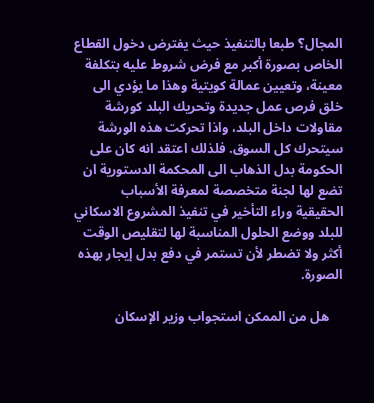المجال؟ طبعا بالتنفيذ حيث يفترض دخول القطاع الخاص بصورة أكبر مع فرض شروط عليه بتكلفة معينة، وتعيين عمالة كويتية وهذا ما يؤدي الى خلق فرص عمل جديدة وتحريك البلد كورشة مقاولات داخل البلد، واذا تحركت هذه الورشة سيتحرك كل السوق. فلذلك اعتقد انه كان على الحكومة بدل الذهاب الى المحكمة الدستورية ان تضع لها لجنة متخصصة لمعرفة الأسباب الحقيقية وراء التأخير في تنفيذ المشروع الاسكاني للبلد ووضع الحلول المناسبة لها لتقليص الوقت أكثر ولا تضطر لأن تستمر في دفع بدل إيجار بهذه الصورة.

    هل من الممكن استجواب وزير الإسكان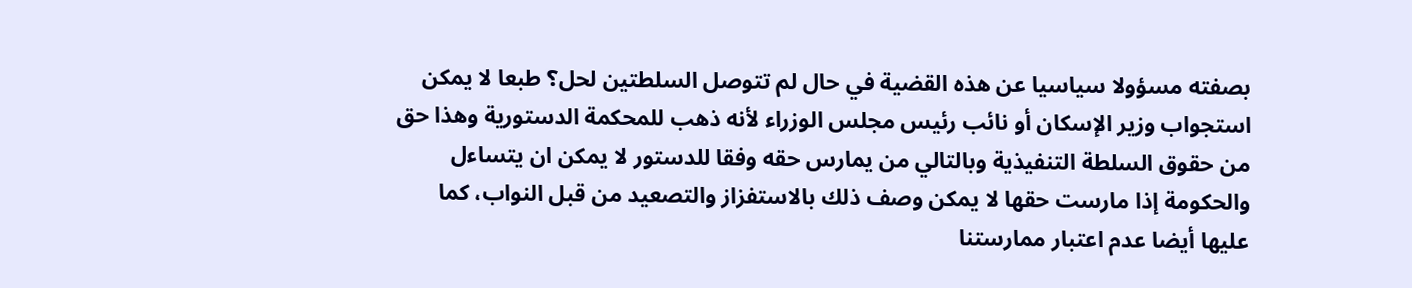بصفته مسؤولا سياسيا عن هذه القضية في حال لم تتوصل السلطتين لحل؟ طبعا لا يمكن استجواب وزير الإسكان أو نائب رئيس مجلس الوزراء لأنه ذهب للمحكمة الدستورية وهذا حق من حقوق السلطة التنفيذية وبالتالي من يمارس حقه وفقا للدستور لا يمكن ان يتساءل والحكومة إذا مارست حقها لا يمكن وصف ذلك بالاستفزاز والتصعيد من قبل النواب، كما عليها أيضا عدم اعتبار ممارستنا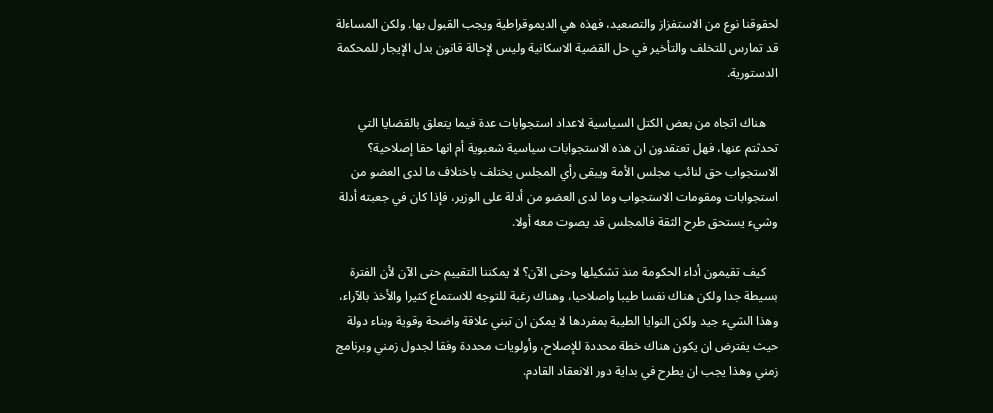لحقوقنا نوع من الاستفزاز والتصعيد، فهذه هي الديموقراطية ويجب القبول بها. ولكن المساءلة قد تمارس للتخلف والتأخير في حل القضية الاسكانية وليس لإحالة قانون بدل الإيجار للمحكمة الدستورية.

    هناك اتجاه من بعض الكتل السياسية لاعداد استجوابات عدة فيما يتعلق بالقضايا التي تحدثتم عنها، فهل تعتقدون ان هذه الاستجوابات سياسية شعبوية أم انها حقا إصلاحية؟ الاستجواب حق لنائب مجلس الأمة ويبقى رأي المجلس يختلف باختلاف ما لدى العضو من استجوابات ومقومات الاستجواب وما لدى العضو من أدلة على الوزير، فإذا كان في جعبته أدلة وشيء يستحق طرح الثقة فالمجلس قد يصوت معه أولا.

    كيف تقيمون أداء الحكومة منذ تشكيلها وحتى الآن؟ لا يمكننا التقييم حتى الآن لأن الفترة بسيطة جدا ولكن هناك نفسا طيبا واصلاحيا، وهناك رغبة للتوجه للاستماع كثيرا والأخذ بالآراء، وهذا الشيء جيد ولكن النوايا الطيبة بمفردها لا يمكن ان تبني علاقة واضحة وقوية وبناء دولة حيث يفترض ان يكون هناك خطة محددة للإصلاح، وأولويات محددة وفقا لجدول زمني وبرنامج زمني وهذا يجب ان يطرح في بداية دور الانعقاد القادم.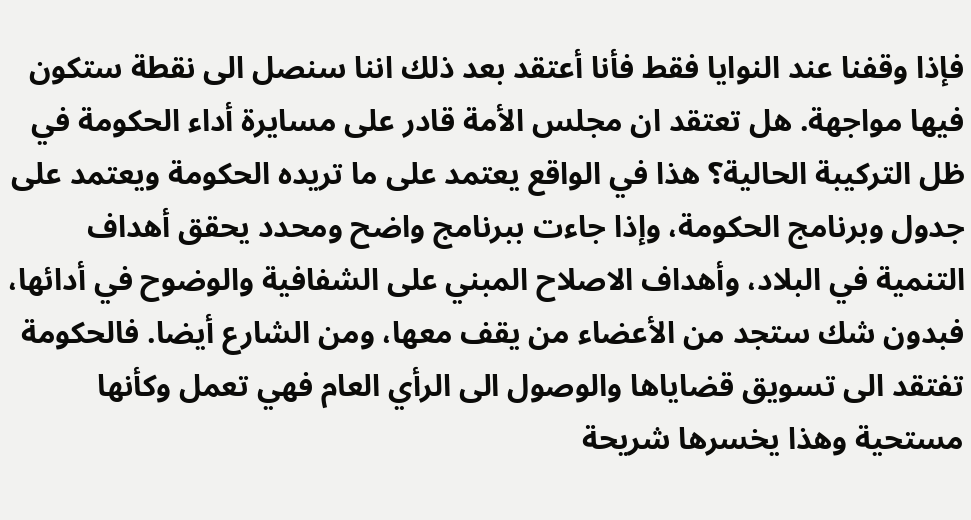فإذا وقفنا عند النوايا فقط فأنا أعتقد بعد ذلك اننا سنصل الى نقطة ستكون فيها مواجهة. هل تعتقد ان مجلس الأمة قادر على مسايرة أداء الحكومة في ظل التركيبة الحالية؟ هذا في الواقع يعتمد على ما تريده الحكومة ويعتمد على جدول وبرنامج الحكومة، وإذا جاءت ببرنامج واضح ومحدد يحقق أهداف التنمية في البلاد، وأهداف الاصلاح المبني على الشفافية والوضوح في أدائها، فبدون شك ستجد من الأعضاء من يقف معها، ومن الشارع أيضا. فالحكومة تفتقد الى تسويق قضاياها والوصول الى الرأي العام فهي تعمل وكأنها مستحية وهذا يخسرها شريحة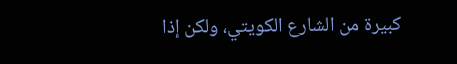كبيرة من الشارع الكويتي، ولكن إذا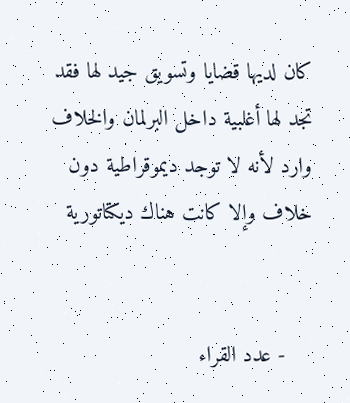كان لديها قضايا وتسويق جيد لها فقد تجد لها أغلبية داخل البرلمان والخلاف وارد لأنه لا توجد ديموقراطية دون خلاف وإلا كانت هناك ديكتاتورية


    - عدد القراء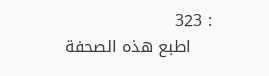: 323
    اطبع هذه الصحفة